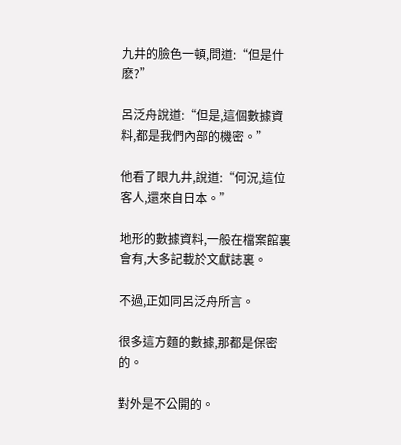九井的臉色一頓,問道:“但是什麽?”

呂泛舟說道:“但是,這個數據資料,都是我們內部的機密。”

他看了眼九井,說道:“何況,這位客人,還來自日本。”

地形的數據資料,一般在檔案館裏會有,大多記載於文獻誌裏。

不過,正如同呂泛舟所言。

很多這方麵的數據,那都是保密的。

對外是不公開的。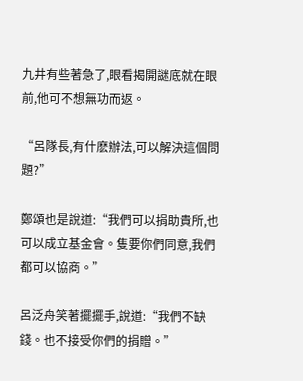九井有些著急了,眼看揭開謎底就在眼前,他可不想無功而返。

“呂隊長,有什麽辦法,可以解決這個問題?”

鄭頌也是說道:“我們可以捐助貴所,也可以成立基金會。隻要你們同意,我們都可以協商。”

呂泛舟笑著擺擺手,說道:“我們不缺錢。也不接受你們的捐贈。”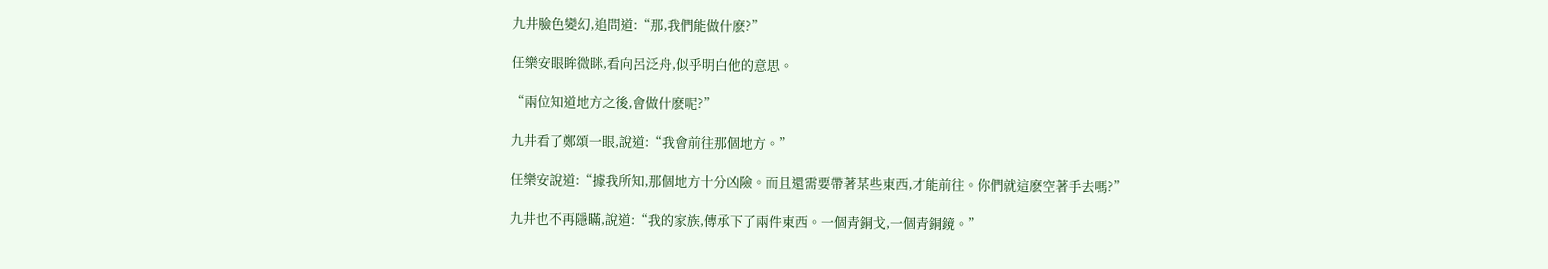九井臉色變幻,追問道:“那,我們能做什麽?”

任樂安眼眸微眯,看向呂泛舟,似乎明白他的意思。

“兩位知道地方之後,會做什麽呢?”

九井看了鄭頌一眼,說道:“我會前往那個地方。”

任樂安說道:“據我所知,那個地方十分凶險。而且還需要帶著某些東西,才能前往。你們就這麽空著手去嗎?”

九井也不再隱瞞,說道:“我的家族,傳承下了兩件東西。一個青銅戈,一個青銅鏡。”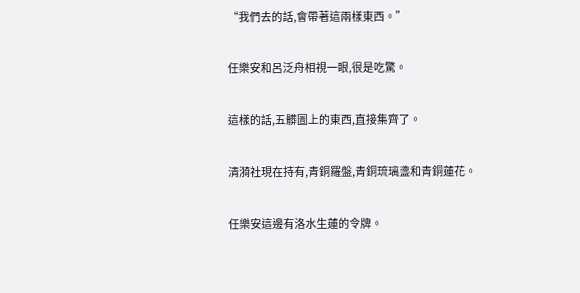“我們去的話,會帶著這兩樣東西。”

任樂安和呂泛舟相視一眼,很是吃驚。

這樣的話,五髒圖上的東西,直接集齊了。

清漪社現在持有,青銅羅盤,青銅琉璃盞和青銅蓮花。

任樂安這邊有洛水生蓮的令牌。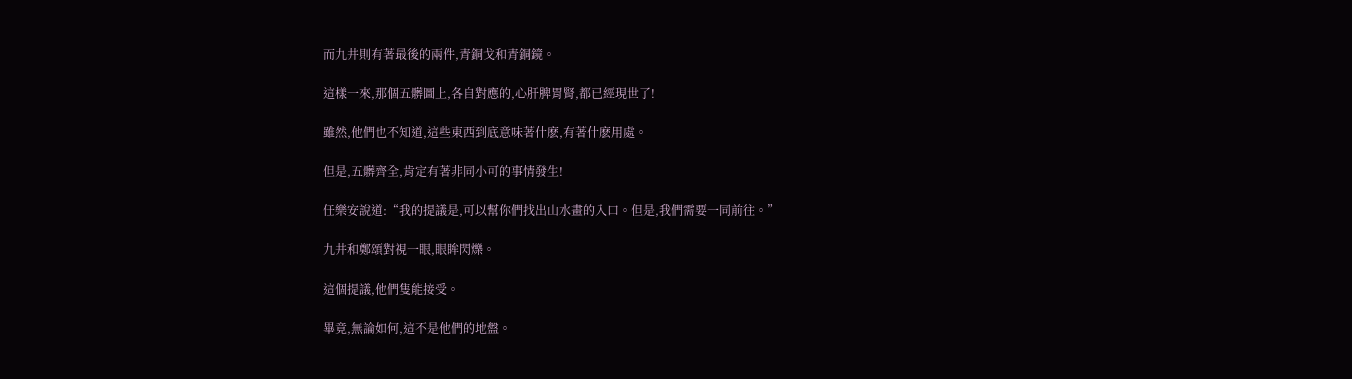而九井則有著最後的兩件,青銅戈和青銅鏡。

這樣一來,那個五髒圖上,各自對應的,心肝脾胃腎,都已經現世了!

雖然,他們也不知道,這些東西到底意味著什麽,有著什麽用處。

但是,五髒齊全,肯定有著非同小可的事情發生!

任樂安說道:“我的提議是,可以幫你們找出山水畫的入口。但是,我們需要一同前往。”

九井和鄭頌對視一眼,眼眸閃爍。

這個提議,他們隻能接受。

畢竟,無論如何,這不是他們的地盤。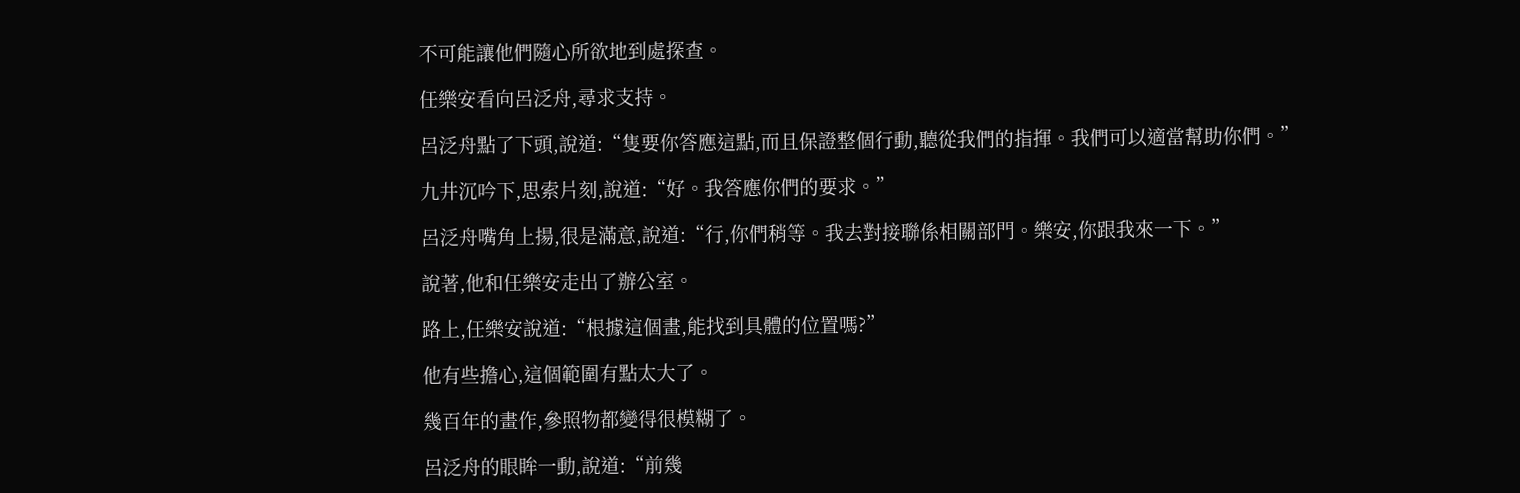不可能讓他們隨心所欲地到處探查。

任樂安看向呂泛舟,尋求支持。

呂泛舟點了下頭,說道:“隻要你答應這點,而且保證整個行動,聽從我們的指揮。我們可以適當幫助你們。”

九井沉吟下,思索片刻,說道:“好。我答應你們的要求。”

呂泛舟嘴角上揚,很是滿意,說道:“行,你們稍等。我去對接聯係相關部門。樂安,你跟我來一下。”

說著,他和任樂安走出了辦公室。

路上,任樂安說道:“根據這個畫,能找到具體的位置嗎?”

他有些擔心,這個範圍有點太大了。

幾百年的畫作,參照物都變得很模糊了。

呂泛舟的眼眸一動,說道:“前幾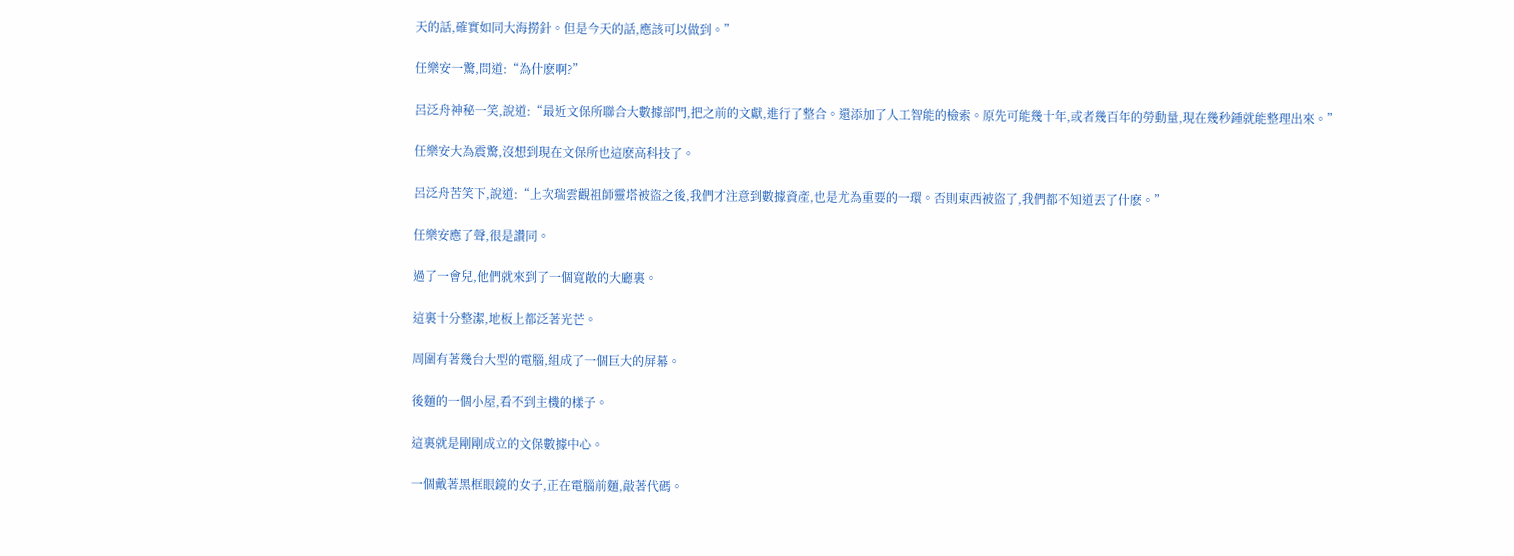天的話,確實如同大海撈針。但是今天的話,應該可以做到。”

任樂安一驚,問道:“為什麽啊?”

呂泛舟神秘一笑,說道:“最近文保所聯合大數據部門,把之前的文獻,進行了整合。還添加了人工智能的檢索。原先可能幾十年,或者幾百年的勞動量,現在幾秒鍾就能整理出來。”

任樂安大為震驚,沒想到現在文保所也這麽高科技了。

呂泛舟苦笑下,說道:“上次瑞雲觀祖師靈塔被盜之後,我們才注意到數據資產,也是尤為重要的一環。否則東西被盜了,我們都不知道丟了什麽。”

任樂安應了聲,很是讚同。

過了一會兒,他們就來到了一個寬敞的大廳裏。

這裏十分整潔,地板上都泛著光芒。

周圍有著幾台大型的電腦,組成了一個巨大的屏幕。

後麵的一個小屋,看不到主機的樣子。

這裏就是剛剛成立的文保數據中心。

一個戴著黑框眼鏡的女子,正在電腦前麵,敲著代碼。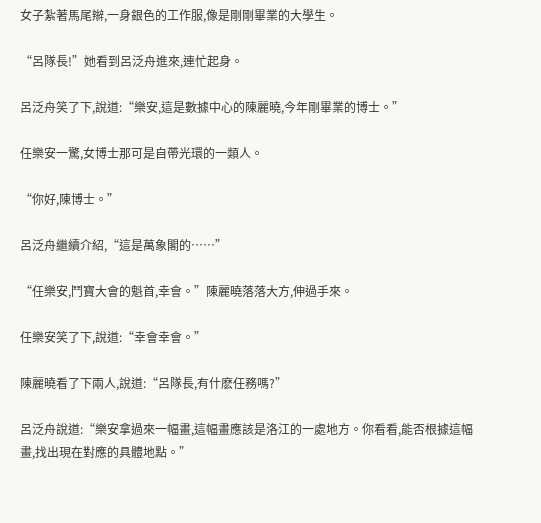女子紮著馬尾辮,一身銀色的工作服,像是剛剛畢業的大學生。

“呂隊長!”她看到呂泛舟進來,連忙起身。

呂泛舟笑了下,說道:“樂安,這是數據中心的陳麗曉,今年剛畢業的博士。”

任樂安一驚,女博士那可是自帶光環的一類人。

“你好,陳博士。”

呂泛舟繼續介紹,“這是萬象閣的……”

“任樂安,鬥寶大會的魁首,幸會。”陳麗曉落落大方,伸過手來。

任樂安笑了下,說道:“幸會幸會。”

陳麗曉看了下兩人,說道:“呂隊長,有什麽任務嗎?”

呂泛舟說道:“樂安拿過來一幅畫,這幅畫應該是洛江的一處地方。你看看,能否根據這幅畫,找出現在對應的具體地點。”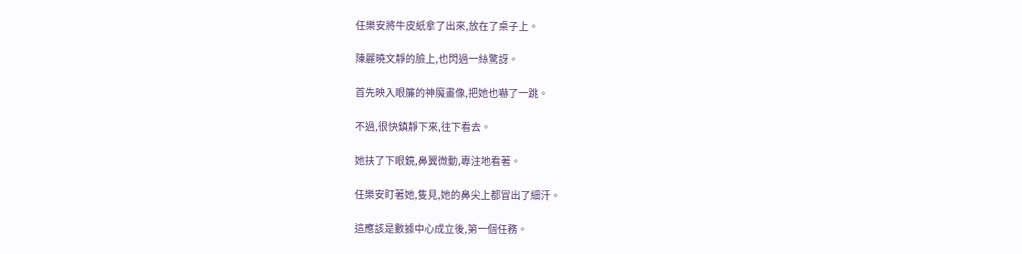任樂安將牛皮紙拿了出來,放在了桌子上。

陳麗曉文靜的臉上,也閃過一絲驚訝。

首先映入眼簾的神魔畫像,把她也嚇了一跳。

不過,很快鎮靜下來,往下看去。

她扶了下眼鏡,鼻翼微動,專注地看著。

任樂安盯著她,隻見,她的鼻尖上都冒出了細汗。

這應該是數據中心成立後,第一個任務。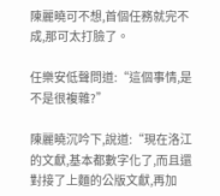陳麗曉可不想,首個任務就完不成,那可太打臉了。

任樂安低聲問道:“這個事情,是不是很複雜?”

陳麗曉沉吟下,說道:“現在洛江的文獻,基本都數字化了,而且還對接了上麵的公版文獻,再加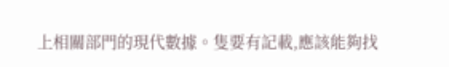上相關部門的現代數據。隻要有記載,應該能夠找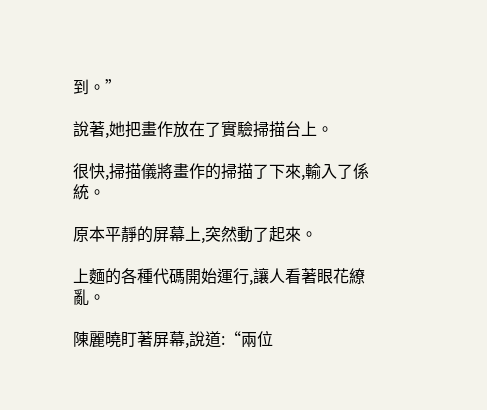到。”

說著,她把畫作放在了實驗掃描台上。

很快,掃描儀將畫作的掃描了下來,輸入了係統。

原本平靜的屏幕上,突然動了起來。

上麵的各種代碼開始運行,讓人看著眼花繚亂。

陳麗曉盯著屏幕,說道:“兩位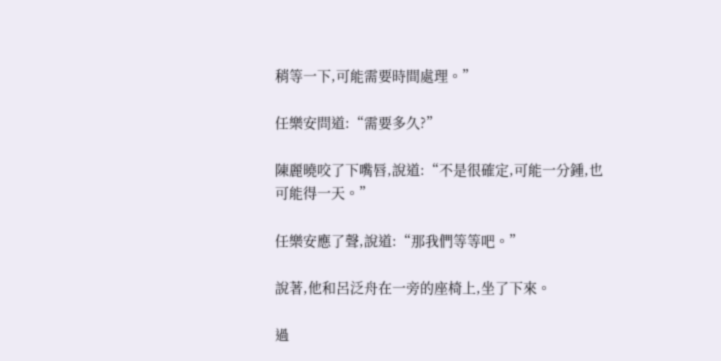稍等一下,可能需要時間處理。”

任樂安問道:“需要多久?”

陳麗曉咬了下嘴唇,說道:“不是很確定,可能一分鍾,也可能得一天。”

任樂安應了聲,說道:“那我們等等吧。”

說著,他和呂泛舟在一旁的座椅上,坐了下來。

過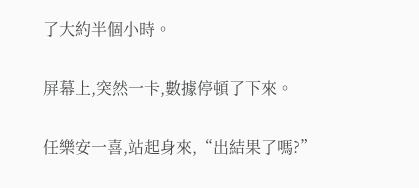了大約半個小時。

屏幕上,突然一卡,數據停頓了下來。

任樂安一喜,站起身來,“出結果了嗎?”